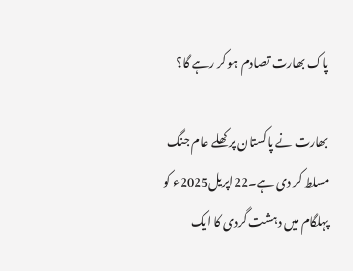پاک بھارت تصادم ہو کر رہے گا؟

بھارت نے پاکستان پر کھلے عام جنگ مسلط کر دی ہے۔22اپریل2025ء کو پہلگام میں دہشت گردی کا ایک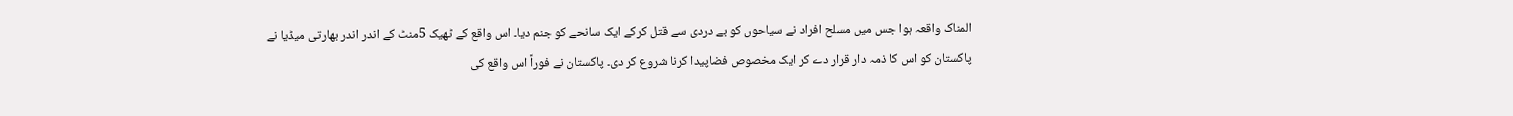المناک واقعہ ہوا جس میں مسلح افراد نے سیاحوں کو بے دردی سے قتل کرکے ایک سانحے کو جنم دیا۔ اس واقع کے ٹھیک 5منٹ کے اندر اندر بھارتی میڈیا نے پاکستان کو اس کا ذمہ دار قرار دے کر ایک مخصوص فضاپیدا کرنا شروع کر دی۔ پاکستان نے فوراً اس واقع کی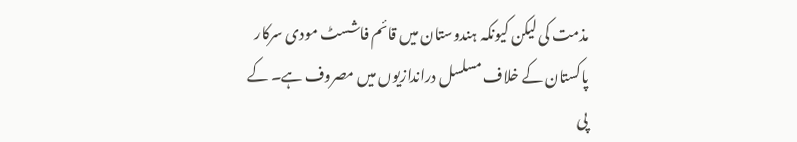مذمت کی لیکن کیونکہ ہندوستان میں قائم فاشسٹ مودی سرکار پاکستان کے خلاف مسلسل دراندازیوں میں مصروف ہے۔ کے پی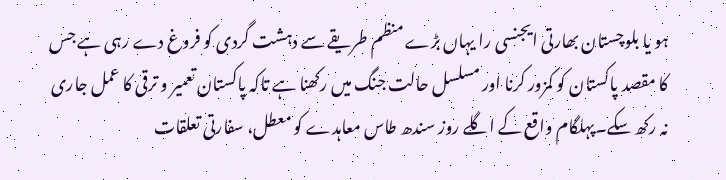ہو یا بلوچستان بھارتی ایجنسی را یہاں بڑے منظم طریقے سے دہشت گردی کو فروغ دے رہی ہے جس کا مقصد پاکستان کو کمزور کرنا اور مسلسل حالت جنگ میں رکھنا ہے تاکہ پاکستان تعمیر و ترقی کا عمل جاری نہ رکھ سکے۔پہلگام واقع کے اگلے روز سندھ طاس معاہدے کو معطل، سفارتی تعلقات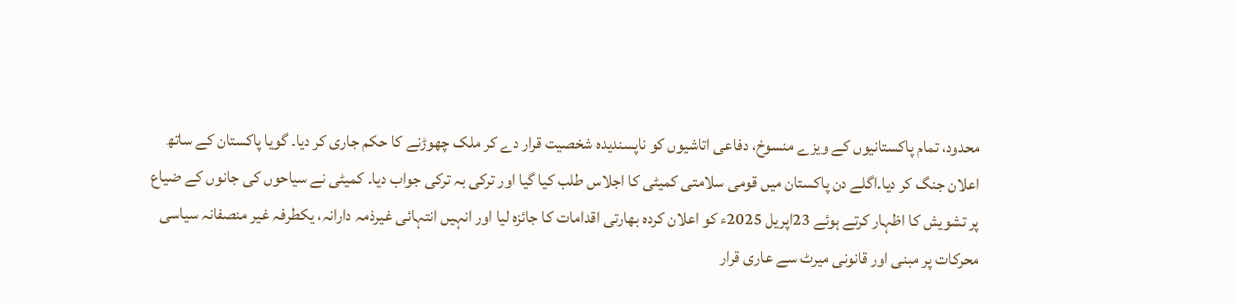محدود، تمام پاکستانیوں کے ویزے منسوخ، دفاعی اتاشیوں کو ناپسندیدہ شخصیت قرار دے کر ملک چھوڑنے کا حکم جاری کر دیا۔ گویا پاکستان کے ساتھ اعلان جنگ کر دیا۔اگلے دن پاکستان میں قومی سلامتی کمیٹی کا اجلاس طلب کیا گیا اور ترکی بہ ترکی جواب دیا۔ کمیٹی نے سیاحوں کی جانوں کے ضیاع پر تشویش کا اظہار کرتے ہوئے 23اپریل 2025ء کو اعلان کردہ بھارتی اقدامات کا جائزہ لیا اور انہیں انتہائی غیرذمہ دارانہ، یکطرفہ غیر منصفانہ سیاسی محرکات پر مبنی اور قانونی میرٹ سے عاری قرار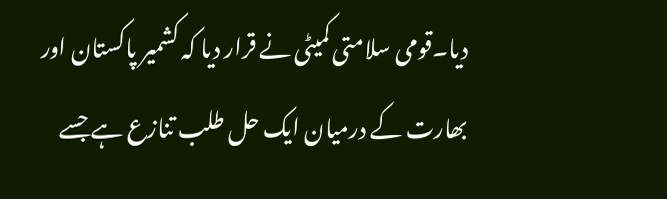دیا۔قومی سلامتی کمیٹی نے قرار دیا کہ کشمیر پاکستان اور بھارت کے درمیان ایک حل طلب تنازع ہے جسے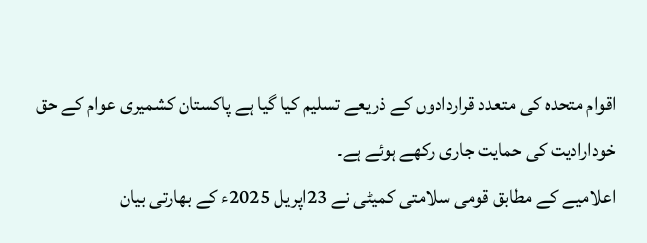اقوام متحدہ کی متعدد قراردادوں کے ذریعے تسلیم کیا گیا ہے پاکستان کشمیری عوام کے حق خودارادیت کی حمایت جاری رکھے ہوئے ہے۔
اعلامیے کے مطابق قومی سلامتی کمیٹی نے 23اپریل 2025ء کے بھارتی بیان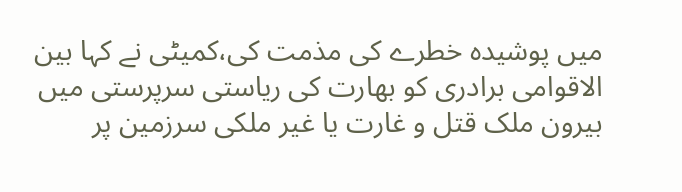میں پوشیدہ خطرے کی مذمت کی،کمیٹی نے کہا بین الاقوامی برادری کو بھارت کی ریاستی سرپرستی میں بیرون ملک قتل و غارت یا غیر ملکی سرزمین پر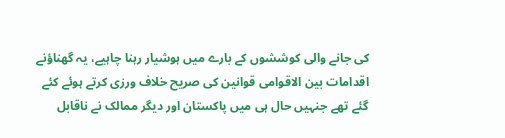کی جانے والی کوششوں کے بارے میں ہوشیار رہنا چاہیے، یہ گھناؤنے اقدامات بین الاقوامی قوانین کی صریح خلاف ورزی کرتے ہوئے کئے گئے تھے جنہیں حال ہی میں پاکستان اور دیگر ممالک نے ناقابل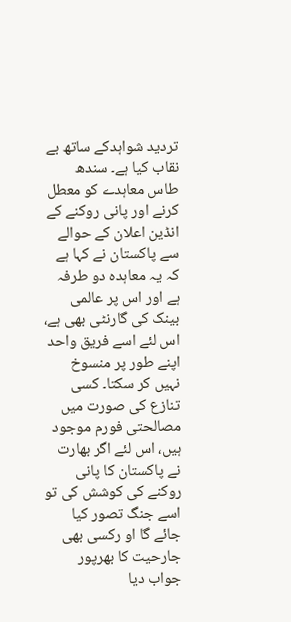تردید شواہدکے ساتھ بے نقاب کیا ہے۔ سندھ طاس معاہدے کو معطل کرنے اور پانی روکنے کے انڈین اعلان کے حوالے سے پاکستان نے کہا ہے کہ یہ معاہدہ دو طرفہ ہے اور اس پر عالمی بینک کی گارنٹی بھی ہے، اس لئے اسے فریق واحد اپنے طور پر منسوخ نہیں کر سکتا۔ کسی تنازع کی صورت میں مصالحتی فورم موجود ہیں، اس لئے اگر بھارت نے پاکستان کا پانی روکنے کی کوشش کی تو اسے جنگ تصور کیا جائے گا او رکسی بھی جارحیت کا بھرپور جواب دیا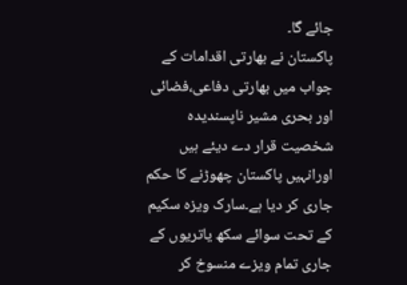جائے گا۔
پاکستان نے بھارتی اقدامات کے جواب میں بھارتی دفاعی،فضائی اور بحری مشیر ناپسندیدہ شخصیت قرار دے دیئے ہیں اورانہیں پاکستان چھوڑنے کا حکم جاری کر دیا ہے۔سارک ویزہ سکیم کے تحت سوائے سکھ یاتریوں کے جاری تمام ویزے منسوخ کر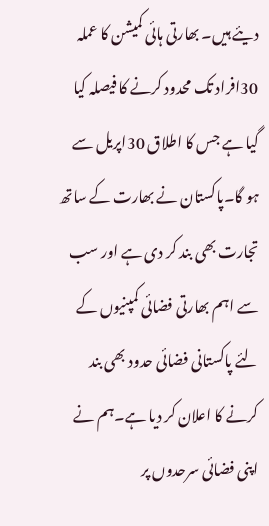دیئے ہیں۔ بھارتی ہائی کمیشن کا عملہ 30افراد تک محدود کرنے کا فیصلہ کیا گیا ہے جس کا اطلاق 30اپریل سے ہو گا۔پاکستان نے بھارت کے ساتھ تجارت بھی بند کر دی ہے اور سب سے اہم بھارتی فضائی کمپنیوں کے لئے پاکستانی فضائی حدود بھی بند کرنے کا اعلان کر دیا ہے۔ہم نے اپنی فضائی سرحدوں پر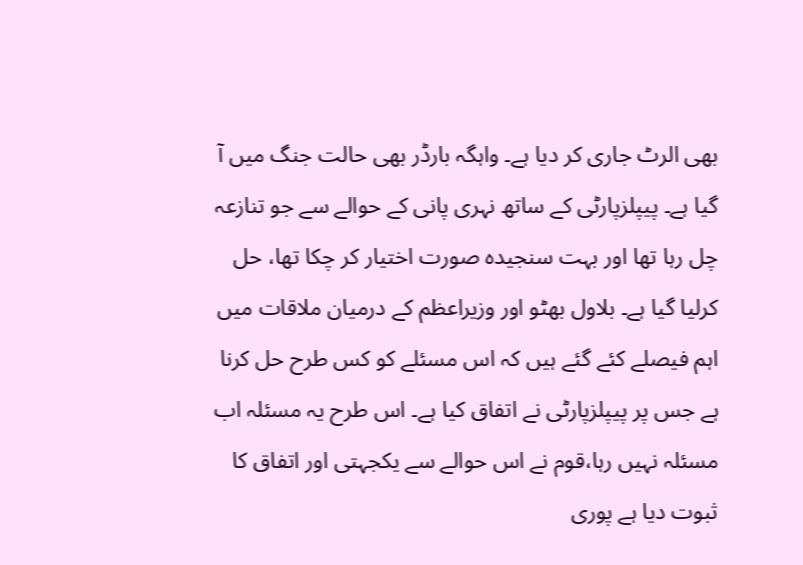بھی الرٹ جاری کر دیا ہے۔ واہگہ بارڈر بھی حالت جنگ میں آ گیا ہے۔ پیپلزپارٹی کے ساتھ نہری پانی کے حوالے سے جو تنازعہ چل رہا تھا اور بہت سنجیدہ صورت اختیار کر چکا تھا، حل کرلیا گیا ہے۔ بلاول بھٹو اور وزیراعظم کے درمیان ملاقات میں اہم فیصلے کئے گئے ہیں کہ اس مسئلے کو کس طرح حل کرنا ہے جس پر پیپلزپارٹی نے اتفاق کیا ہے۔ اس طرح یہ مسئلہ اب مسئلہ نہیں رہا،قوم نے اس حوالے سے یکجہتی اور اتفاق کا ثبوت دیا ہے پوری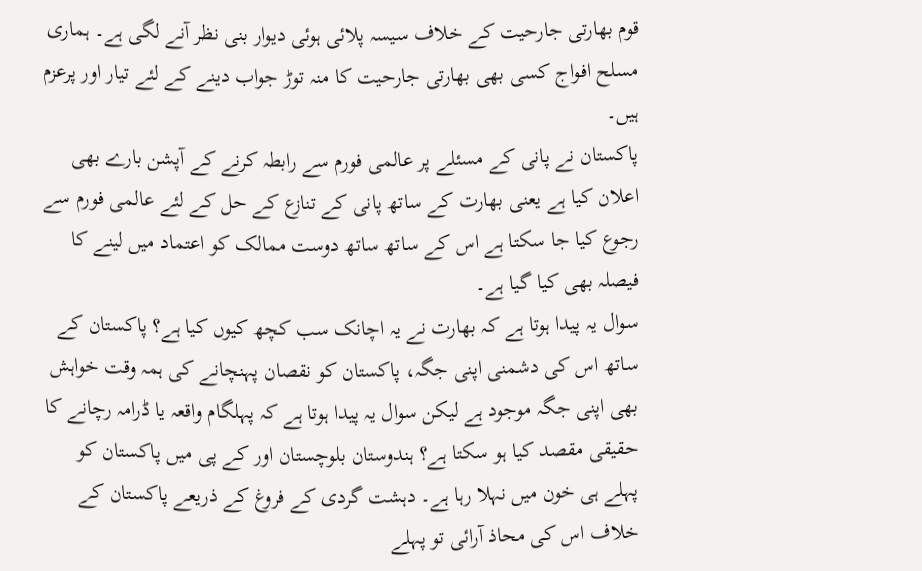قوم بھارتی جارحیت کے خلاف سیسہ پلائی ہوئی دیوار بنی نظر آنے لگی ہے۔ ہماری مسلح افواج کسی بھی بھارتی جارحیت کا منہ توڑ جواب دینے کے لئے تیار اور پرعزم ہیں۔
پاکستان نے پانی کے مسئلے پر عالمی فورم سے رابطہ کرنے کے آپشن بارے بھی اعلان کیا ہے یعنی بھارت کے ساتھ پانی کے تنازع کے حل کے لئے عالمی فورم سے رجوع کیا جا سکتا ہے اس کے ساتھ ساتھ دوست ممالک کو اعتماد میں لینے کا فیصلہ بھی کیا گیا ہے۔
سوال یہ پیدا ہوتا ہے کہ بھارت نے یہ اچانک سب کچھ کیوں کیا ہے؟ پاکستان کے ساتھ اس کی دشمنی اپنی جگہ، پاکستان کو نقصان پہنچانے کی ہمہ وقت خواہش بھی اپنی جگہ موجود ہے لیکن سوال یہ پیدا ہوتا ہے کہ پہلگام واقعہ یا ڈرامہ رچانے کا حقیقی مقصد کیا ہو سکتا ہے؟ ہندوستان بلوچستان اور کے پی میں پاکستان کو پہلے ہی خون میں نہلا رہا ہے۔ دہشت گردی کے فروغ کے ذریعے پاکستان کے خلاف اس کی محاذ آرائی تو پہلے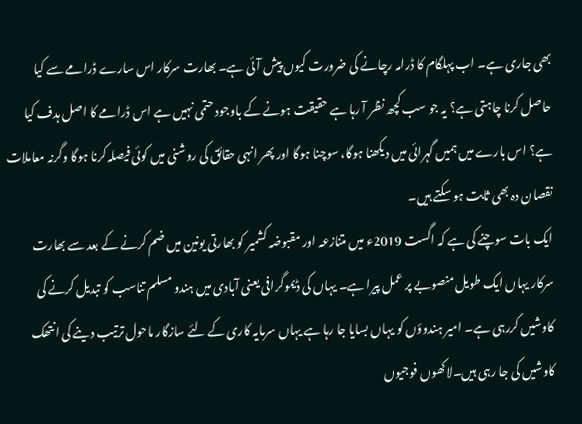بھی جاری ہے۔ اب پہلگام کا ڈرامہ رچانے کی ضرورت کیوں پیش آئی ہے۔ بھارت سرکار اس سارے ڈرامے سے کیا حاصل کرنا چاہتی ہے؟ یہ جو سب کچھ نظر آ رہا ہے حقیقت ہونے کے باوجود حتمی نہیں ہے اس ڈرامے کا اصل ہدف کیا ہے؟ اس بارے میں ہمیں گہرائی میں دیکھنا ہوگا، سوچنا ہوگا اور پھر انہی حقائق کی روشنی میں کوئی فیصلہ کرنا ہوگا وگرنہ معاملات نقصان دہ بھی ثابت ہو سکتے ہیں۔
ایک بات سوچنے کی ہے کہ اگست 2019ء میں متنازعہ اور مقبوضہ کشمیر کو بھارتی یونین میں ضم کرنے کے بعد سے بھارت سرکار یہاں ایک طویل منصوبے پر عمل پیرا ہے۔ یہاں کی ڈیموگرافی یعنی آبادی میں ہندو مسلم تناسب کو تبدیل کرنے کی کاوشیں کررہی ہے۔ امیر ہندوؤں کو یہاں بسایا جا رہا ہے یہاں سرمایہ کاری کے لئے سازگار ماحول ترتیب دینے کی انتھک کاوشیں کی جا رہی ہیں۔لاکھوں فوجیوں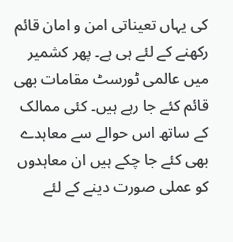کی یہاں تعیناتی امن و امان قائم رکھنے کے لئے ہی ہے۔ پھر کشمیر میں عالمی ٹورسٹ مقامات بھی قائم کئے جا رہے ہیں۔ کئی ممالک کے ساتھ اس حوالے سے معاہدے بھی کئے جا چکے ہیں ان معاہدوں کو عملی صورت دینے کے لئے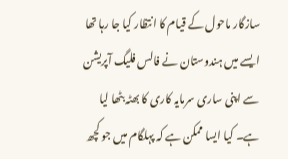سازگار ماحول کے قیام کا انتظار کیا جا رہا تھا ایسے میں ہندوستان نے فالس فلیگ آپریشن سے اپنی ساری سرمایہ کاری کا بھٹہ بٹھا لیا ہے۔ کیا ایسا ممکن ہے کہ پہلگام میں جو کچھ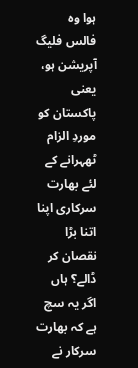ہوا وہ فالس فلیگ آپریشن ہو، یعنی پاکستان کو موردِ الزام ٹھہرانے کے لئے بھارت سرکاری اپنا اتنا بڑا نقصان کر ڈالے؟ ہاں اگر یہ سچ ہے کہ بھارت سرکار نے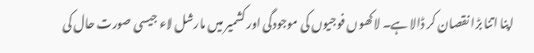اپنا اتنا بڑا نقصان کر ڈالا ہے۔ لاکھوں فوجیوں کی موجودگی اور کشمیر میں مارشل لاء جیسی صورت حال کی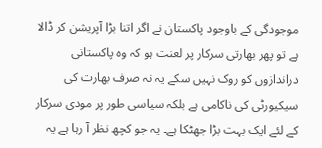موجودگی کے باوجود پاکستان نے اگر اتنا بڑا آپریشن کر ڈالا ہے تو پھر بھارتی سرکار پر لعنت ہو کہ وہ پاکستانی دراندازوں کو روک نہیں سکے یہ نہ صرف بھارت کی سیکیورٹی کی ناکامی ہے بلکہ سیاسی طور پر مودی سرکار کے لئے ایک بہت بڑا جھٹکا ہے۔ یہ جو کچھ نظر آ رہا ہے یہ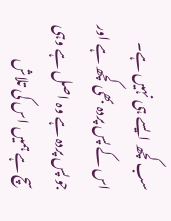سب کچھ ایسے ہی نہیں ہے۔ اس کے پس پردہ بھی کچھ ہے اور جو پس پردہ ہے وہ اصل ہے وہی سچ ہے ہمیں اس کی تلاش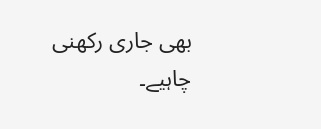بھی جاری رکھنی چاہیے۔